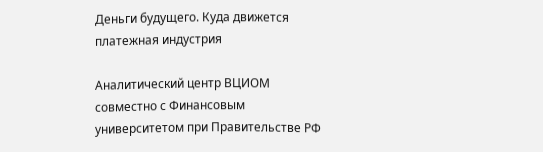Деньги будущего. Куда движется платежная индустрия

Аналитический центр ВЦИОМ совместно с Финансовым университетом при Правительстве РФ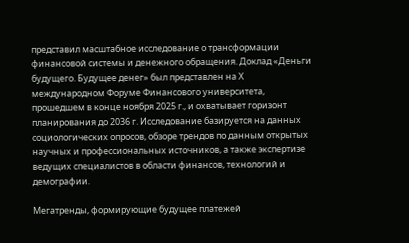представил масштабное исследование о трансформации финансовой системы и денежного обращения. Доклад «Деньги будущего. Будущее денег» был представлен на Х международном Форуме Финансового университета, прошедшем в конце ноября 2025 г., и охватывает горизонт планирования до 2036 г. Исследование базируется на данных социологических опросов, обзоре трендов по данным открытых научных и профессиональных источников, а также экспертизе ведущих специалистов в области финансов, технологий и демографии.

Мегатренды, формирующие будущее платежей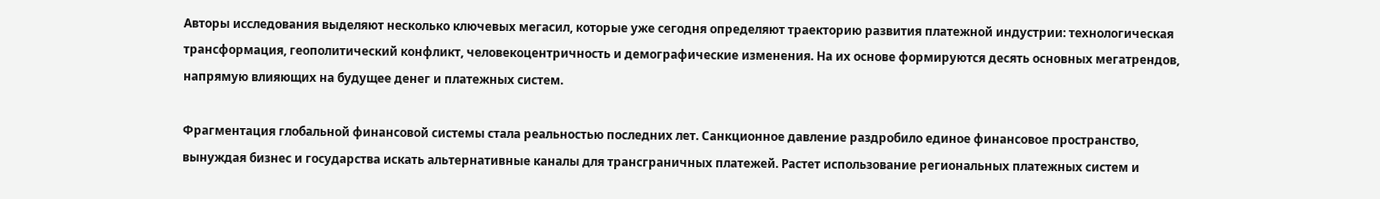Авторы исследования выделяют несколько ключевых мегасил, которые уже сегодня определяют траекторию развития платежной индустрии: технологическая трансформация, геополитический конфликт, человекоцентричность и демографические изменения. На их основе формируются десять основных мегатрендов, напрямую влияющих на будущее денег и платежных систем.

Фрагментация глобальной финансовой системы стала реальностью последних лет. Санкционное давление раздробило единое финансовое пространство, вынуждая бизнес и государства искать альтернативные каналы для трансграничных платежей. Растет использование региональных платежных систем и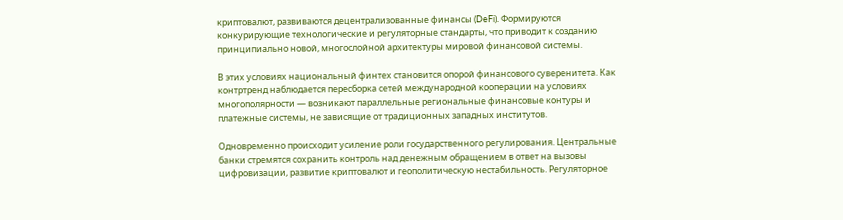криптовалют, развиваются децентрализованные финансы (DeFi). Формируются конкурирующие технологические и регуляторные стандарты, что приводит к созданию принципиально новой, многослойной архитектуры мировой финансовой системы.

В этих условиях национальный финтех становится опорой финансового суверенитета. Как контртренд наблюдается пересборка сетей международной кооперации на условиях многополярности — возникают параллельные региональные финансовые контуры и платежные системы, не зависящие от традиционных западных институтов.

Одновременно происходит усиление роли государственного регулирования. Центральные банки стремятся сохранить контроль над денежным обращением в ответ на вызовы цифровизации, развитие криптовалют и геополитическую нестабильность. Регуляторное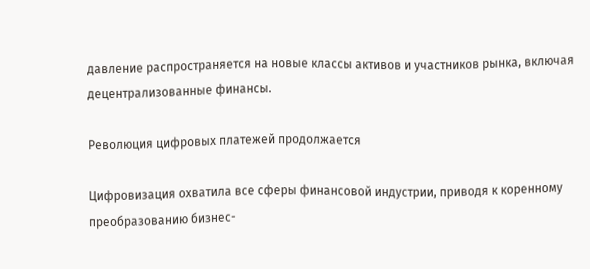давление распространяется на новые классы активов и участников рынка, включая децентрализованные финансы.

Революция цифровых платежей продолжается

Цифровизация охватила все сферы финансовой индустрии, приводя к коренному преобразованию бизнес-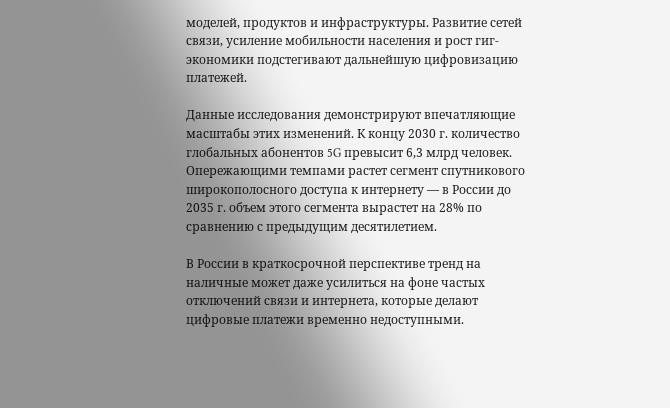моделей, продуктов и инфраструктуры. Развитие сетей связи, усиление мобильности населения и рост гиг-экономики подстегивают дальнейшую цифровизацию платежей.

Данные исследования демонстрируют впечатляющие масштабы этих изменений. К концу 2030 г. количество глобальных абонентов 5G превысит 6,3 млрд человек. Опережающими темпами растет сегмент спутникового широкополосного доступа к интернету — в России до 2035 г. объем этого сегмента вырастет на 28% по сравнению с предыдущим десятилетием.

В России в краткосрочной перспективе тренд на наличные может даже усилиться на фоне частых отключений связи и интернета, которые делают цифровые платежи временно недоступными.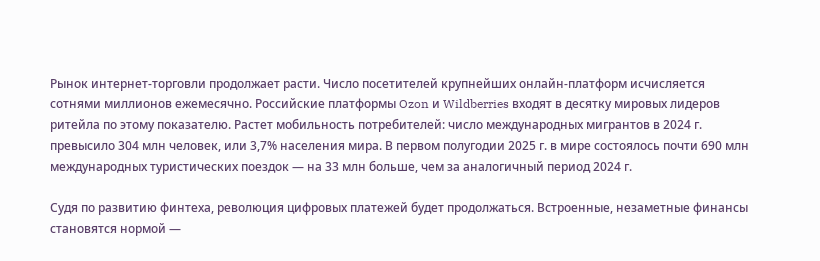Рынок интернет-торговли продолжает расти. Число посетителей крупнейших онлайн-платформ исчисляется сотнями миллионов ежемесячно. Российские платформы Ozon и Wildberries входят в десятку мировых лидеров ритейла по этому показателю. Растет мобильность потребителей: число международных мигрантов в 2024 г. превысило 304 млн человек, или 3,7% населения мира. В первом полугодии 2025 г. в мире состоялось почти 690 млн международных туристических поездок — на 33 млн больше, чем за аналогичный период 2024 г.

Судя по развитию финтеха, революция цифровых платежей будет продолжаться. Встроенные, незаметные финансы становятся нормой —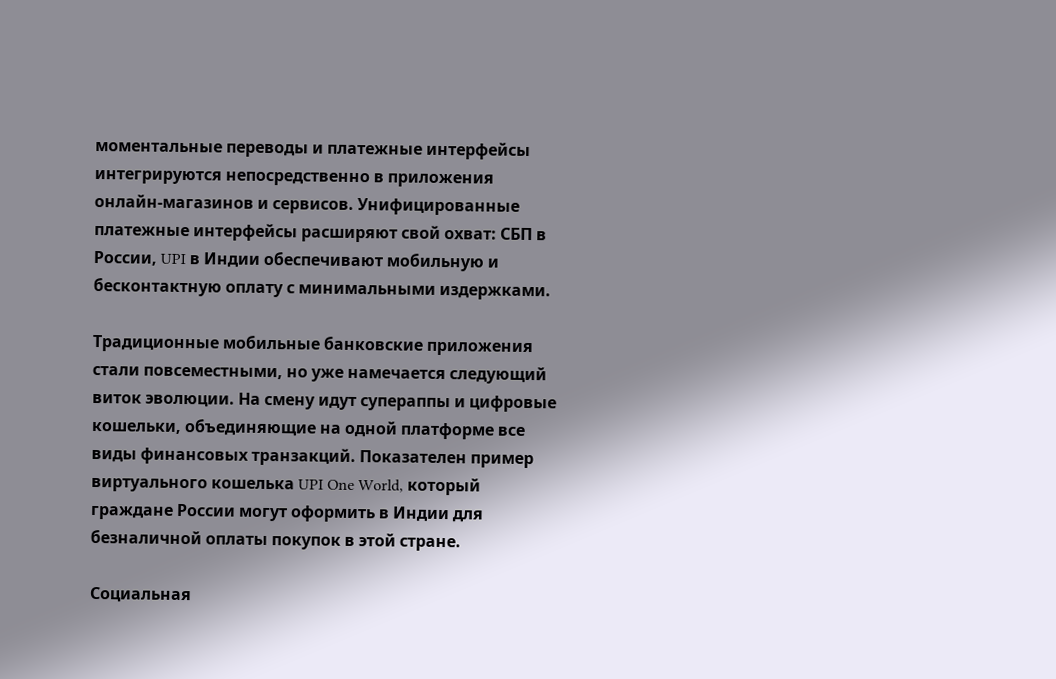моментальные переводы и платежные интерфейсы интегрируются непосредственно в приложения онлайн-магазинов и сервисов. Унифицированные платежные интерфейсы расширяют свой охват: СБП в России, UPI в Индии обеспечивают мобильную и бесконтактную оплату с минимальными издержками.

Традиционные мобильные банковские приложения стали повсеместными, но уже намечается следующий виток эволюции. На смену идут супераппы и цифровые кошельки, объединяющие на одной платформе все виды финансовых транзакций. Показателен пример виртуального кошелька UPI One World, который граждане России могут оформить в Индии для безналичной оплаты покупок в этой стране.

Социальная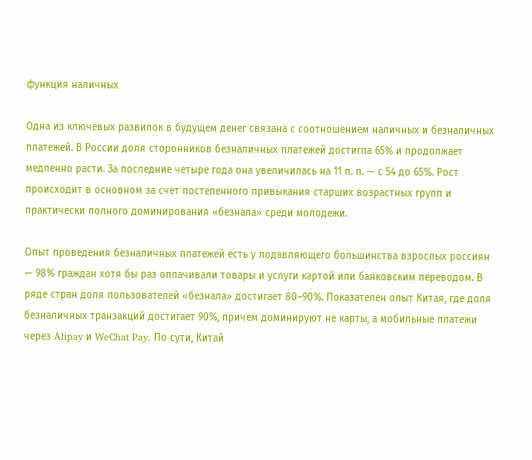функция наличных

Одна из ключевых развилок в будущем денег связана с соотношением наличных и безналичных платежей. В России доля сторонников безналичных платежей достигла 65% и продолжает медленно расти. За последние четыре года она увеличилась на 11 п. п. — с 54 до 65%. Рост происходит в основном за счет постепенного привыкания старших возрастных групп и практически полного доминирования «безнала» среди молодежи.

Опыт проведения безналичных платежей есть у подавляющего большинства взрослых россиян — 98% граждан хотя бы раз оплачивали товары и услуги картой или банковским переводом. В ряде стран доля пользователей «безнала» достигает 80–90%. Показателен опыт Китая, где доля безналичных транзакций достигает 90%, причем доминируют не карты, а мобильные платежи через Alipay и WeChat Pay. По сути, Китай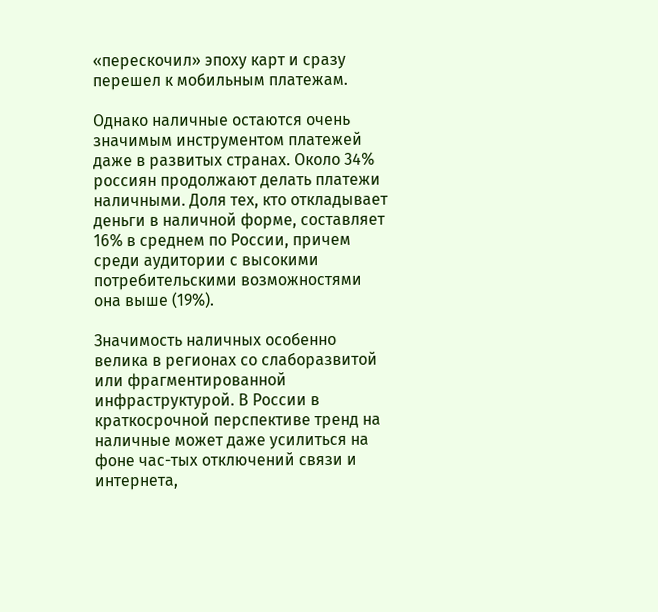«перескочил» эпоху карт и сразу перешел к мобильным платежам.

Однако наличные остаются очень значимым инструментом платежей даже в развитых странах. Около 34% россиян продолжают делать платежи наличными. Доля тех, кто откладывает деньги в наличной форме, составляет 16% в среднем по России, причем среди аудитории с высокими потребительскими возможностями она выше (19%).

Значимость наличных особенно велика в регионах со слаборазвитой или фрагментированной инфраструктурой. В России в краткосрочной перспективе тренд на наличные может даже усилиться на фоне час-тых отключений связи и интернета,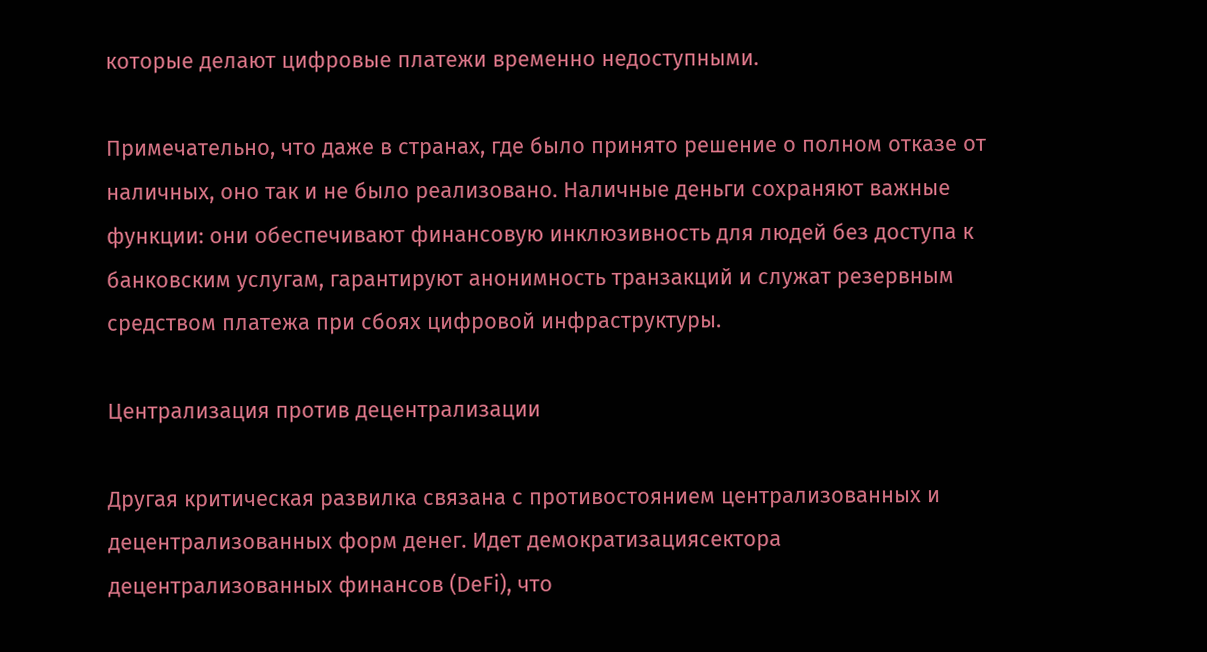которые делают цифровые платежи временно недоступными.

Примечательно, что даже в странах, где было принято решение о полном отказе от наличных, оно так и не было реализовано. Наличные деньги сохраняют важные функции: они обеспечивают финансовую инклюзивность для людей без доступа к банковским услугам, гарантируют анонимность транзакций и служат резервным средством платежа при сбоях цифровой инфраструктуры.

Централизация против децентрализации

Другая критическая развилка связана с противостоянием централизованных и децентрализованных форм денег. Идет демократизациясектора децентрализованных финансов (DeFi), что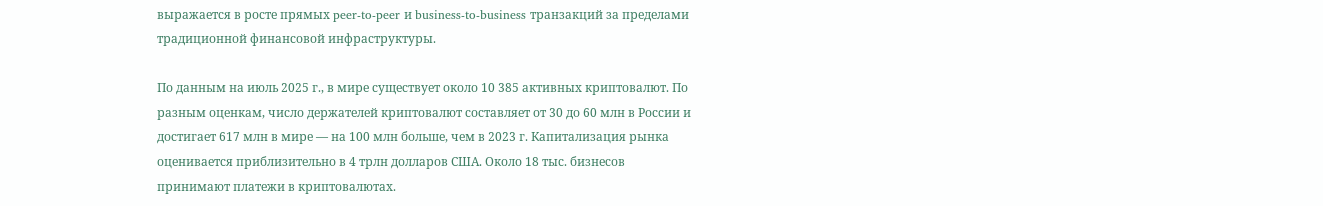выражается в росте прямых peer-to-peer и business-to-business транзакций за пределами традиционной финансовой инфраструктуры.

По данным на июль 2025 г., в мире существует около 10 385 активных криптовалют. По разным оценкам, число держателей криптовалют составляет от 30 до 60 млн в России и достигает 617 млн в мире — на 100 млн больше, чем в 2023 г. Капитализация рынка оценивается приблизительно в 4 трлн долларов США. Около 18 тыс. бизнесов принимают платежи в криптовалютах.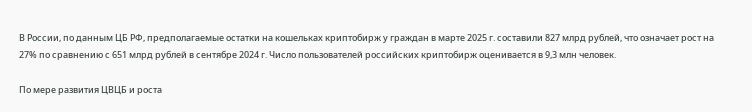В России, по данным ЦБ РФ, предполагаемые остатки на кошельках криптобирж у граждан в марте 2025 г. составили 827 млрд рублей, что означает рост на 27% по сравнению с 651 млрд рублей в сентябре 2024 г. Число пользователей российских криптобирж оценивается в 9,3 млн человек.

По мере развития ЦВЦБ и роста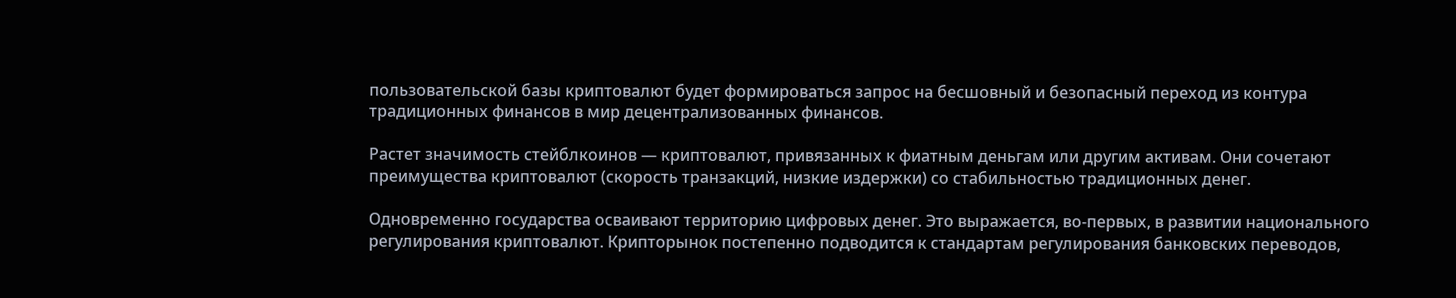пользовательской базы криптовалют будет формироваться запрос на бесшовный и безопасный переход из контура традиционных финансов в мир децентрализованных финансов.

Растет значимость стейблкоинов — криптовалют, привязанных к фиатным деньгам или другим активам. Они сочетают преимущества криптовалют (скорость транзакций, низкие издержки) со стабильностью традиционных денег.

Одновременно государства осваивают территорию цифровых денег. Это выражается, во-первых, в развитии национального регулирования криптовалют. Крипторынок постепенно подводится к стандартам регулирования банковских переводов,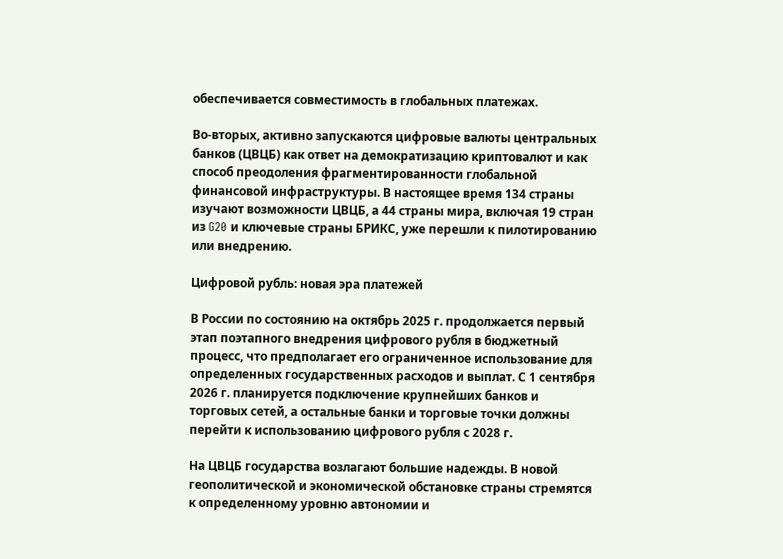обеспечивается совместимость в глобальных платежах.

Во-вторых, активно запускаются цифровые валюты центральных банков (ЦВЦБ) как ответ на демократизацию криптовалют и как способ преодоления фрагментированности глобальной финансовой инфраструктуры. В настоящее время 134 страны изучают возможности ЦВЦБ, а 44 страны мира, включая 19 стран из G20 и ключевые страны БРИКС, уже перешли к пилотированию или внедрению.

Цифровой рубль: новая эра платежей

В России по состоянию на октябрь 2025 г. продолжается первый этап поэтапного внедрения цифрового рубля в бюджетный процесс, что предполагает его ограниченное использование для определенных государственных расходов и выплат. С 1 сентября 2026 г. планируется подключение крупнейших банков и торговых сетей, а остальные банки и торговые точки должны перейти к использованию цифрового рубля с 2028 г.

На ЦВЦБ государства возлагают большие надежды. В новой геополитической и экономической обстановке страны стремятся к определенному уровню автономии и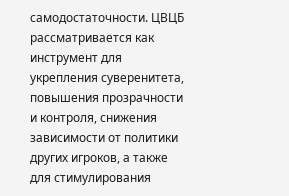самодостаточности. ЦВЦБ рассматривается как инструмент для укрепления суверенитета, повышения прозрачности и контроля, снижения зависимости от политики других игроков, а также для стимулирования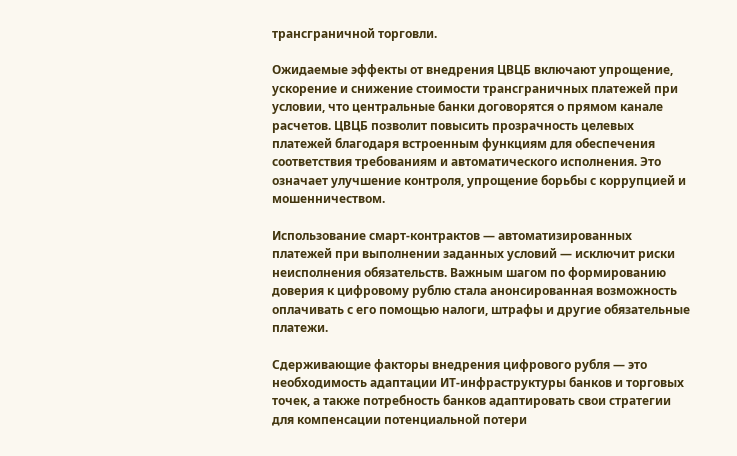трансграничной торговли.

Ожидаемые эффекты от внедрения ЦВЦБ включают упрощение, ускорение и снижение стоимости трансграничных платежей при условии, что центральные банки договорятся о прямом канале расчетов. ЦВЦБ позволит повысить прозрачность целевых платежей благодаря встроенным функциям для обеспечения соответствия требованиям и автоматического исполнения. Это означает улучшение контроля, упрощение борьбы с коррупцией и мошенничеством.

Использование смарт-контрактов — автоматизированных платежей при выполнении заданных условий — исключит риски неисполнения обязательств. Важным шагом по формированию доверия к цифровому рублю стала анонсированная возможность оплачивать с его помощью налоги, штрафы и другие обязательные платежи.

Сдерживающие факторы внедрения цифрового рубля — это необходимость адаптации ИТ-инфраструктуры банков и торговых точек, а также потребность банков адаптировать свои стратегии для компенсации потенциальной потери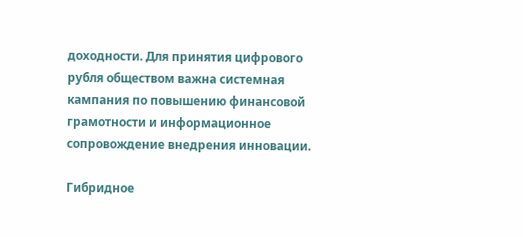доходности. Для принятия цифрового рубля обществом важна системная кампания по повышению финансовой грамотности и информационное сопровождение внедрения инновации.

Гибридное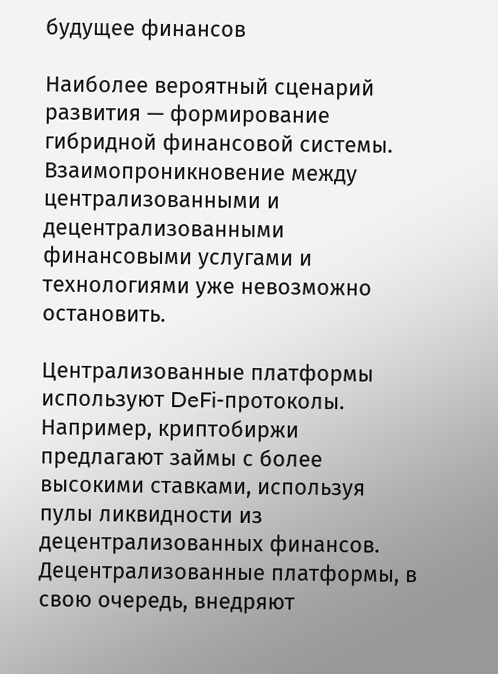будущее финансов

Наиболее вероятный сценарий развития — формирование гибридной финансовой системы. Взаимопроникновение между централизованными и децентрализованными финансовыми услугами и технологиями уже невозможно остановить.

Централизованные платформы используют DeFi-протоколы. Например, криптобиржи предлагают займы с более высокими ставками, используя пулы ликвидности из децентрализованных финансов. Децентрализованные платформы, в свою очередь, внедряют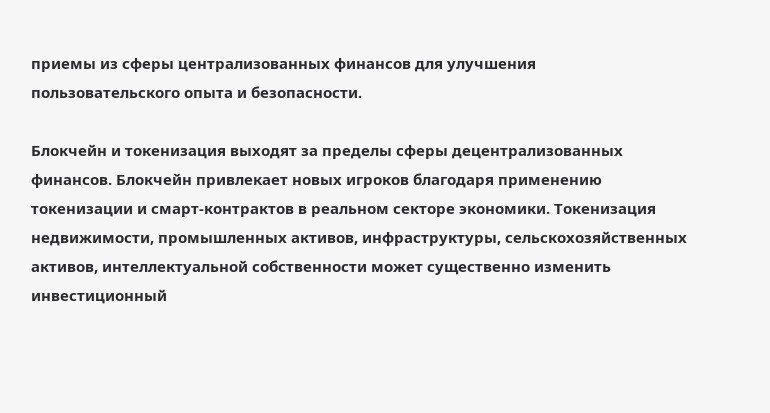приемы из сферы централизованных финансов для улучшения пользовательского опыта и безопасности.

Блокчейн и токенизация выходят за пределы сферы децентрализованных финансов. Блокчейн привлекает новых игроков благодаря применению токенизации и смарт-контрактов в реальном секторе экономики. Токенизация недвижимости, промышленных активов, инфраструктуры, сельскохозяйственных активов, интеллектуальной собственности может существенно изменить инвестиционный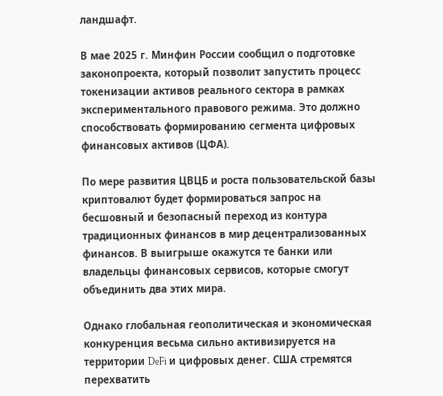ландшафт.

В мае 2025 г. Минфин России сообщил о подготовке законопроекта, который позволит запустить процесс токенизации активов реального сектора в рамках экспериментального правового режима. Это должно способствовать формированию сегмента цифровых финансовых активов (ЦФА).

По мере развития ЦВЦБ и роста пользовательской базы криптовалют будет формироваться запрос на бесшовный и безопасный переход из контура традиционных финансов в мир децентрализованных финансов. В выигрыше окажутся те банки или владельцы финансовых сервисов, которые смогут объединить два этих мира.

Однако глобальная геополитическая и экономическая конкуренция весьма сильно активизируется на территории DeFi и цифровых денег. США стремятся перехватить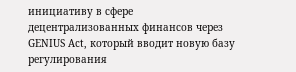инициативу в сфере децентрализованных финансов через GENIUS Act, который вводит новую базу регулирования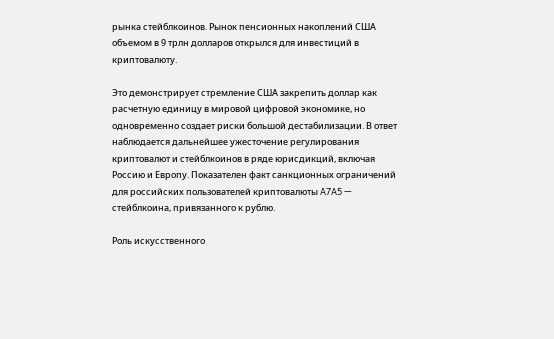рынка стейблкоинов. Рынок пенсионных накоплений США объемом в 9 трлн долларов открылся для инвестиций в криптовалюту.

Это демонстрирует стремление США закрепить доллар как расчетную единицу в мировой цифровой экономике, но одновременно создает риски большой дестабилизации. В ответ наблюдается дальнейшее ужесточение регулирования криптовалют и стейблкоинов в ряде юрисдикций, включая Россию и Европу. Показателен факт санкционных ограничений для российских пользователей криптовалюты A7A5 — стейблкоина, привязанного к рублю.

Роль искусственного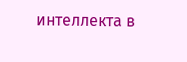интеллекта в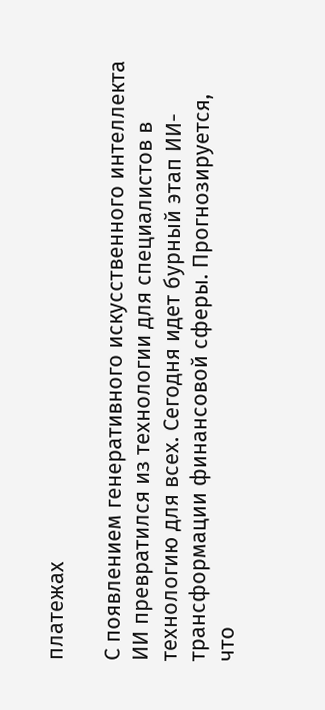платежах

С появлением генеративного искусственного интеллекта ИИ превратился из технологии для специалистов в технологию для всех. Сегодня идет бурный этап ИИ-трансформации финансовой сферы. Прогнозируется, что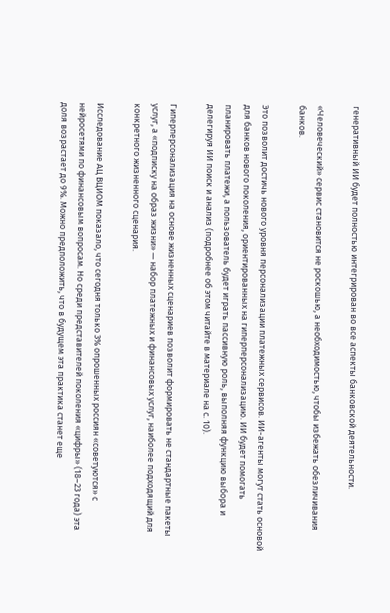генеративный ИИ будет полностью интегрирован во все аспекты банковской деятельности.

«Человеческий» сервис становится не роскошью, а необходимостью, чтобы избежать обезличивания банков.

Это позволит достичь нового уровня персонализации платежных сервисов. ИИ-агенты могут стать основой для банков нового поколения, ориентированных на гиперперсонализацию. ИИ будет помогать планировать платежи, а пользователь будет играть пассивную роль, выполняя функцию выбора и делегируя ИИ поиск и анализ (подробнее об этом читайте в материале на с. 10).

Гиперперсонализация на основе жизненных сценариев позволит формировать не стандартные пакеты услуг, а «подписку на образ жизни» — набор платежных и финансовых услуг, наиболее подходящий для конкретного жизненного сценария.

Исследование АЦ ВЦИОМ показало, что сегодня только 3% опрошенных россиян «советуются» с нейросетями по финансовым вопросам. Но среди представителей поколения «цифры» (18–23 года) эта доля возрастает до 9%. Можно предположить, что в будущем эта практика станет еще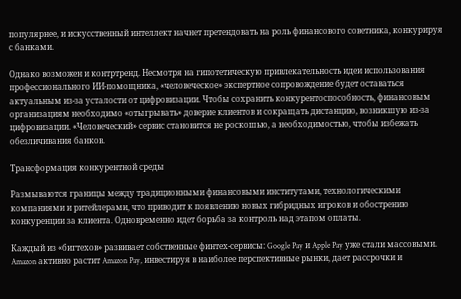популярнее, и искусственный интеллект начнет претендовать на роль финансового советника, конкурируя с банками.

Однако возможен и контртренд. Несмотря на гипотетическую привлекательность идеи использования профессионального ИИ-помощника, «человеческое» экспертное сопровождение будет оставаться актуальным из-за усталости от цифровизации. Чтобы сохранить конкурентоспособность, финансовым организациям необходимо «отыгрывать» доверие клиентов и сокращать дистанцию, возникшую из-за цифровизации. «Человеческий» сервис становится не роскошью, а необходимостью, чтобы избежать обезличивания банков.

Трансформация конкурентной среды

Размываются границы между традиционными финансовыми институтами, технологическими компаниями и ритейлерами, что приводит к появлению новых гибридных игроков и обострению конкуренции за клиента. Одновременно идет борьба за контроль над этапом оплаты.

Каждый из «бигтехов» развивает собственные финтех-сервисы: Google Pay и Apple Pay уже стали массовыми. Amazon активно растит Amazon Pay, инвестируя в наиболее перспективные рынки, дает рассрочки и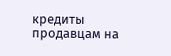кредиты продавцам на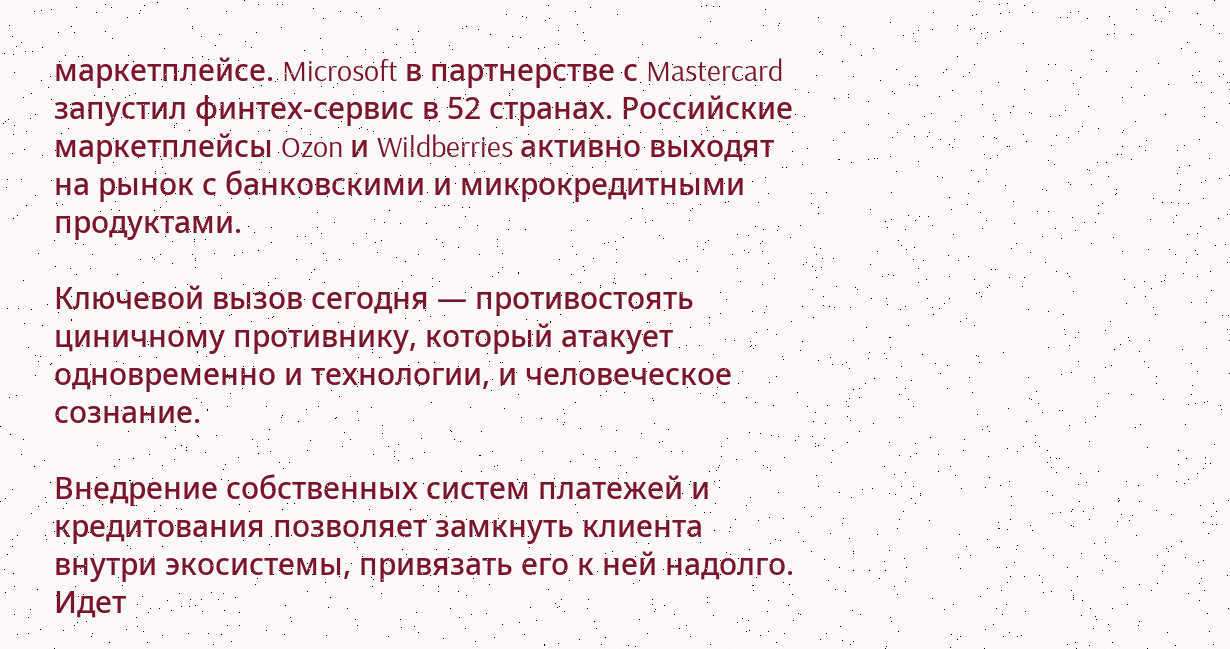маркетплейсе. Microsoft в партнерстве с Mastercard запустил финтех-сервис в 52 странах. Российские маркетплейсы Ozon и Wildberries активно выходят на рынок с банковскими и микрокредитными продуктами.

Ключевой вызов сегодня — противостоять циничному противнику, который атакует одновременно и технологии, и человеческое сознание.

Внедрение собственных систем платежей и кредитования позволяет замкнуть клиента внутри экосистемы, привязать его к ней надолго. Идет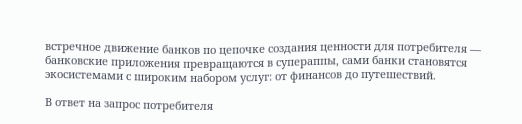встречное движение банков по цепочке создания ценности для потребителя — банковские приложения превращаются в супераппы, сами банки становятся экосистемами с широким набором услуг: от финансов до путешествий.

В ответ на запрос потребителя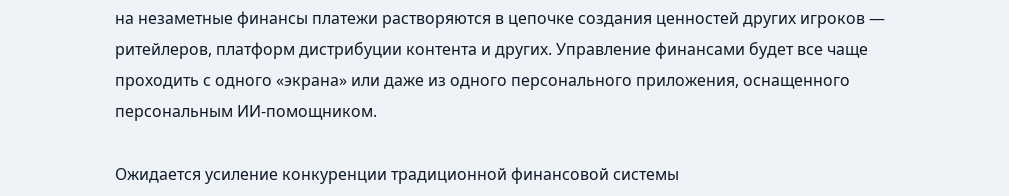на незаметные финансы платежи растворяются в цепочке создания ценностей других игроков — ритейлеров, платформ дистрибуции контента и других. Управление финансами будет все чаще проходить с одного «экрана» или даже из одного персонального приложения, оснащенного персональным ИИ-помощником.

Ожидается усиление конкуренции традиционной финансовой системы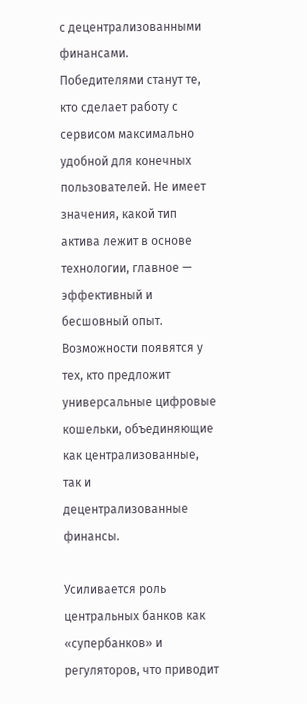с децентрализованными финансами. Победителями станут те, кто сделает работу с сервисом максимально удобной для конечных пользователей. Не имеет значения, какой тип актива лежит в основе технологии, главное — эффективный и бесшовный опыт. Возможности появятся у тех, кто предложит универсальные цифровые кошельки, объединяющие как централизованные, так и децентрализованные финансы.

Усиливается роль центральных банков как «супербанков» и регуляторов, что приводит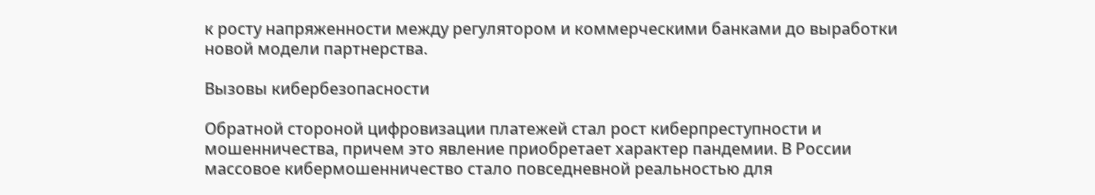к росту напряженности между регулятором и коммерческими банками до выработки новой модели партнерства.

Вызовы кибербезопасности

Обратной стороной цифровизации платежей стал рост киберпреступности и мошенничества, причем это явление приобретает характер пандемии. В России массовое кибермошенничество стало повседневной реальностью для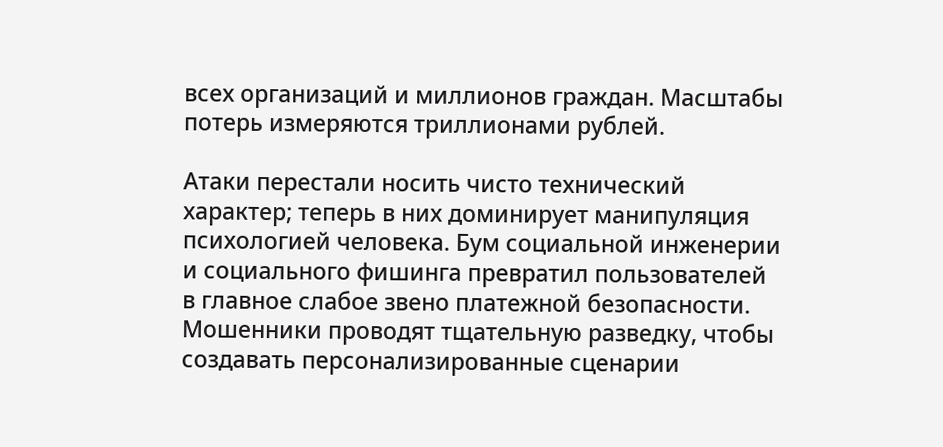всех организаций и миллионов граждан. Масштабы потерь измеряются триллионами рублей.

Атаки перестали носить чисто технический характер; теперь в них доминирует манипуляция психологией человека. Бум социальной инженерии и социального фишинга превратил пользователей в главное слабое звено платежной безопасности. Мошенники проводят тщательную разведку, чтобы создавать персонализированные сценарии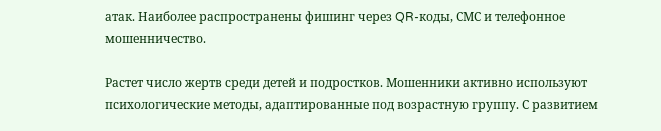атак. Наиболее распространены фишинг через QR-коды, СМС и телефонное мошенничество.

Растет число жертв среди детей и подростков. Мошенники активно используют психологические методы, адаптированные под возрастную группу. С развитием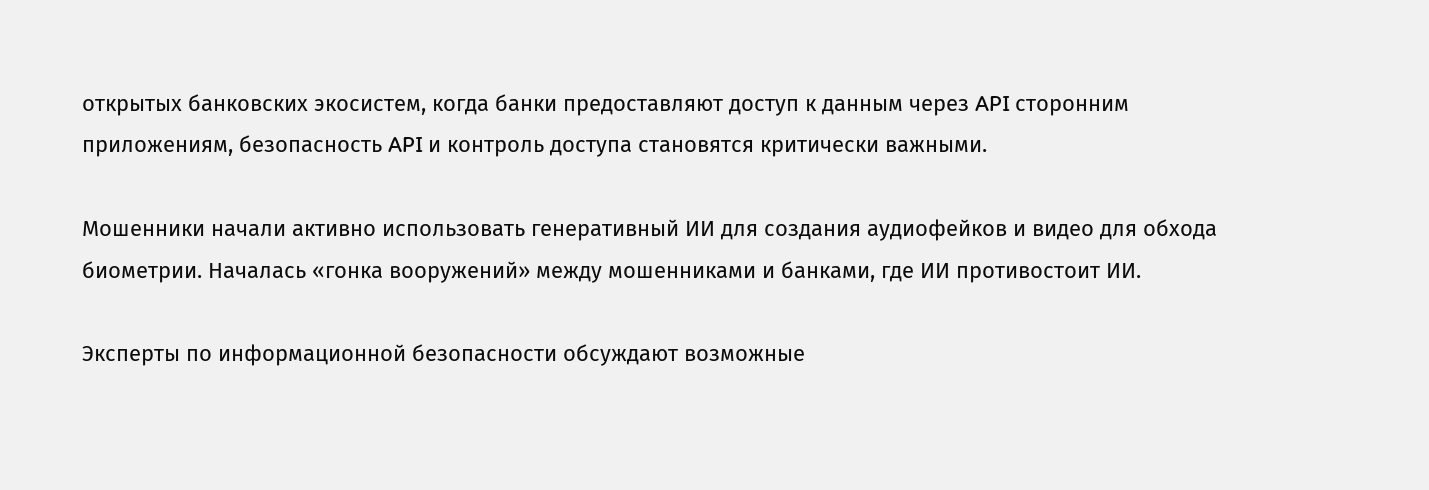открытых банковских экосистем, когда банки предоставляют доступ к данным через API сторонним приложениям, безопасность API и контроль доступа становятся критически важными.

Мошенники начали активно использовать генеративный ИИ для создания аудиофейков и видео для обхода биометрии. Началась «гонка вооружений» между мошенниками и банками, где ИИ противостоит ИИ.

Эксперты по информационной безопасности обсуждают возможные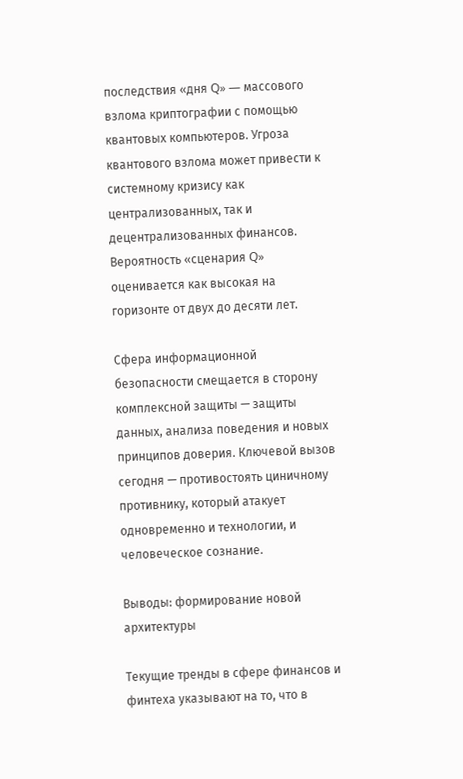последствия «дня Q» — массового взлома криптографии с помощью квантовых компьютеров. Угроза квантового взлома может привести к системному кризису как централизованных, так и децентрализованных финансов. Вероятность «сценария Q» оценивается как высокая на горизонте от двух до десяти лет.

Сфера информационной безопасности смещается в сторону комплексной защиты — защиты данных, анализа поведения и новых принципов доверия. Ключевой вызов сегодня — противостоять циничному противнику, который атакует одновременно и технологии, и человеческое сознание.

Выводы: формирование новой архитектуры

Текущие тренды в сфере финансов и финтеха указывают на то, что в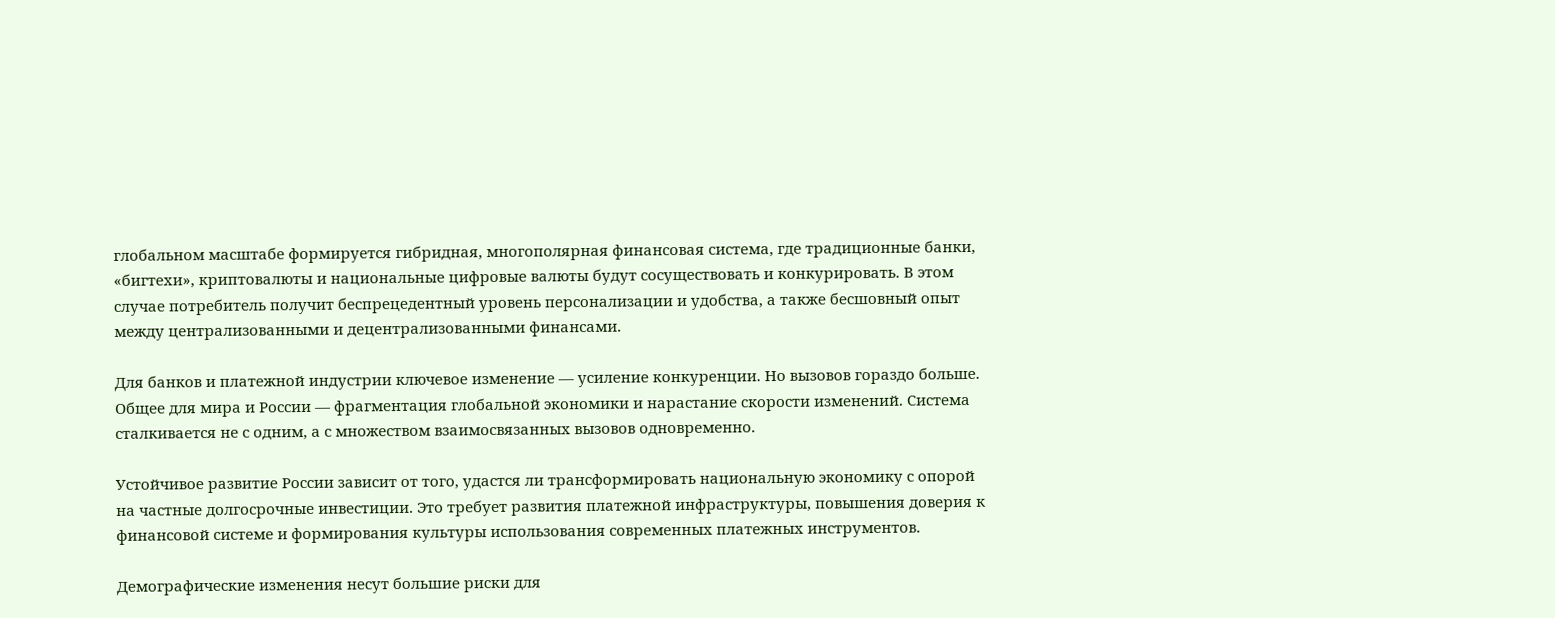глобальном масштабе формируется гибридная, многополярная финансовая система, где традиционные банки, «бигтехи», криптовалюты и национальные цифровые валюты будут сосуществовать и конкурировать. В этом случае потребитель получит беспрецедентный уровень персонализации и удобства, а также бесшовный опыт между централизованными и децентрализованными финансами.

Для банков и платежной индустрии ключевое изменение — усиление конкуренции. Но вызовов гораздо больше. Общее для мира и России — фрагментация глобальной экономики и нарастание скорости изменений. Система сталкивается не с одним, а с множеством взаимосвязанных вызовов одновременно.

Устойчивое развитие России зависит от того, удастся ли трансформировать национальную экономику с опорой на частные долгосрочные инвестиции. Это требует развития платежной инфраструктуры, повышения доверия к финансовой системе и формирования культуры использования современных платежных инструментов.

Демографические изменения несут большие риски для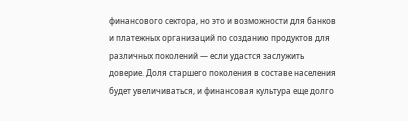финансового сектора, но это и возможности для банков и платежных организаций по созданию продуктов для различных поколений — если удастся заслужить доверие. Доля старшего поколения в составе населения будет увеличиваться, и финансовая культура еще долго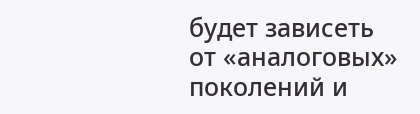будет зависеть от «аналоговых» поколений и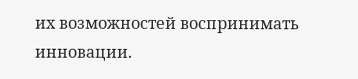их возможностей воспринимать инновации.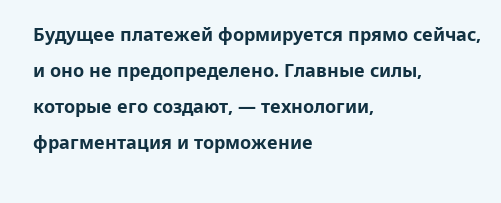Будущее платежей формируется прямо сейчас, и оно не предопределено. Главные силы, которые его создают, — технологии, фрагментация и торможение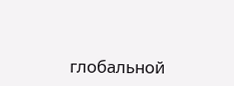глобальной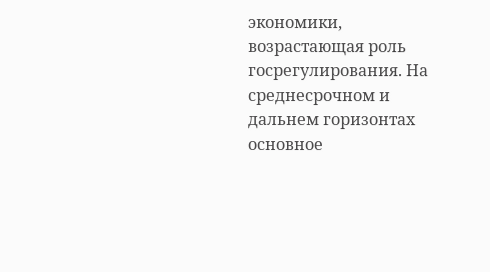экономики, возрастающая роль госрегулирования. На среднесрочном и дальнем горизонтах основное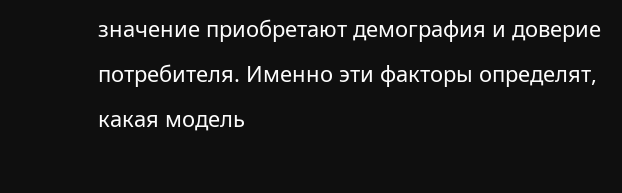значение приобретают демография и доверие потребителя. Именно эти факторы определят, какая модель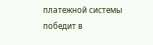платежной системы победит в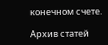конечном счете.

Архив статей